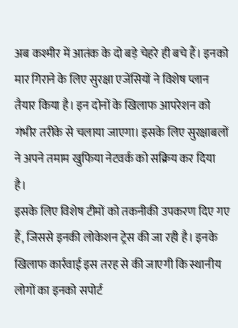अब कश्मीर में आतंक के दो बड़े चेहरे ही बचे हैं। इनको मार गिराने के लिए सुरक्षा एजेंसियों ने विशेष प्लान तैयार किया है। इन दोनों के खिलाफ आपरेशन को गंभीर तरीके से चलाया जाएगा। इसके लिए सुरक्षाबलों ने अपने तमाम खुफिया नेटवर्क को सक्रिय कर दिया है।
इसके लिए विशेष टीमों को तकनीकी उपकरण दिए गए हैं, जिससे इनकी लोकेशन ट्रेस की जा रही है। इनके खिलाफ कार्रवाई इस तरह से की जाएगी कि स्थानीय लोगों का इनको सपोर्ट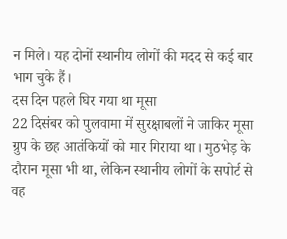न मिले। यह दोनों स्थानीय लोगों की मदद से कई बार भाग चुके हैं।
दस दिन पहले घिर गया था मूसा
22 दिसंबर को पुलवामा में सुरक्षाबलों ने जाकिर मूसा ग्रुप के छह आतंकियों को मार गिराया था। मुठभेड़ के दौरान मूसा भी था, लेकिन स्थानीय लोगों के सपोर्ट से वह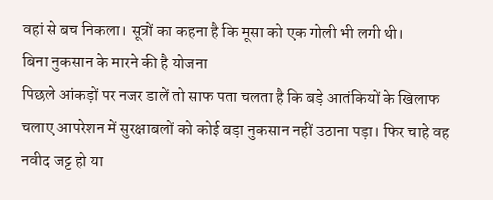वहां से बच निकला। सूत्रों का कहना है कि मूसा को एक गोली भी लगी थी।
बिना नुकसान के मारने की है योजना
पिछले आंकड़ों पर नजर डालें तो साफ पता चलता है कि बड़े आतंकियों के खिलाफ चलाए आपरेशन में सुरक्षाबलों को कोई बड़ा नुकसान नहीं उठाना पड़ा। फिर चाहे वह नवीद जट्ट हो या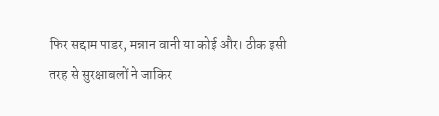फिर सद्दाम पाडर, मन्नान वानी या कोई और। ठीक इसी तरह से सुरक्षाबलों ने जाकिर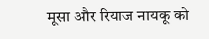मूसा और रियाज नायकू को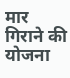मार गिराने की योजना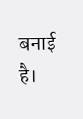बनाई है।